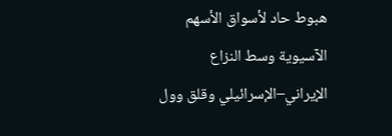هبوط حاد لأسواق الأسهم الآسيوية وسط النزاع الإيراني–الإسرائيلي وقلق وول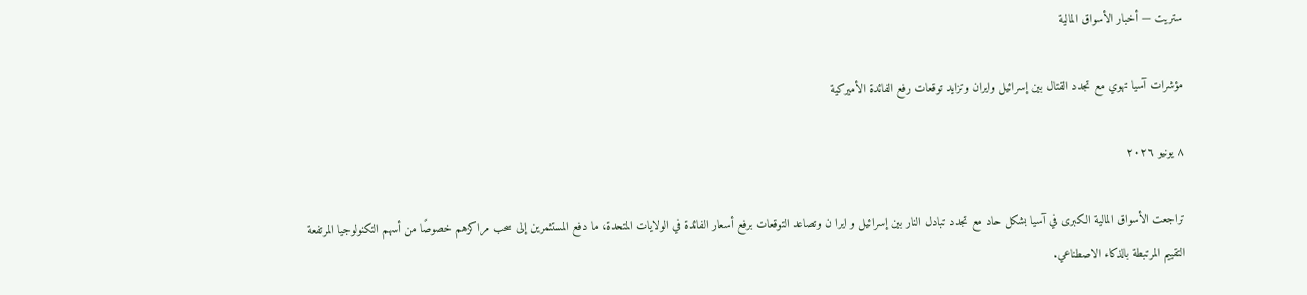ستريت — أخبار الأسواق المالية

مؤشرات آسيا تهوي مع تجدد القتال بين إسرائيل وايران وتزايد توقعات رفع الفائدة الأميركية

٨ يونيو ٢٠٢٦

تراجعت الأسواق المالية الكبرى في آسيا بشكل حاد مع تجدد تبادل النار بين إسرائيل و ايرا ن وتصاعد التوقعات برفع أسعار الفائدة في الولايات المتحدة، ما دفع المستثمرين إلى سحب مراكزهم خصوصًا من أسهم التكنولوجيا المرتفعة التقييم المرتبطة بالذكاء الاصطناعي.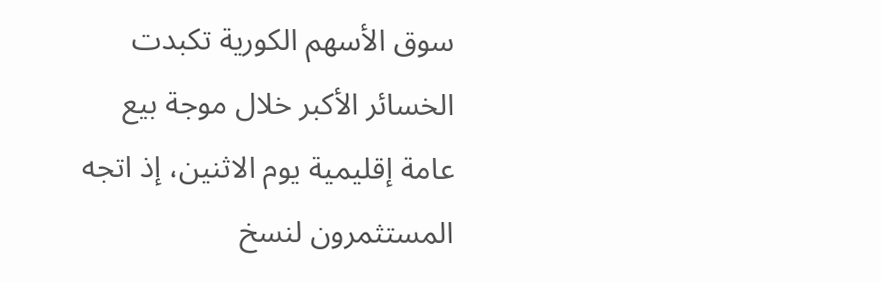سوق الأسهم الكورية تكبدت الخسائر الأكبر خلال موجة بيع عامة إقليمية يوم الاثنين، إذ اتجه المستثمرون لنسخ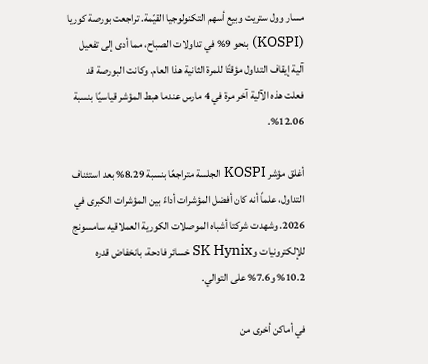مسار وول ستريت وبيع أسهم التكنولوجيا القيّمة. تراجعت بورصة كوريا (KOSPI) بنحو 9% في تداولات الصباح، مما أدى إلى تفعيل آلية إيقاف التداول مؤقتًا للمرة الثانية هذا العام. وكانت البورصة قد فعلت هذه الآلية آخر مرة في 4 مارس عندما هبط المؤشر قياسيًا بنسبة 12.06%.

أغلق مؤشر KOSPI الجلسة متراجعًا بنسبة 8.29% بعد استئناف التداول، علماً أنه كان أفضل المؤشرات أداءً بين المؤشرات الكبرى في 2026. وشهدت شركتا أشباه الموصلات الكورية العملاقيه سامسونج للإلكترونيات وSK Hynix خسائر فادحة، بانخفاض قدره 10.2% و7.6% على التوالي.

في أماكن أخرى من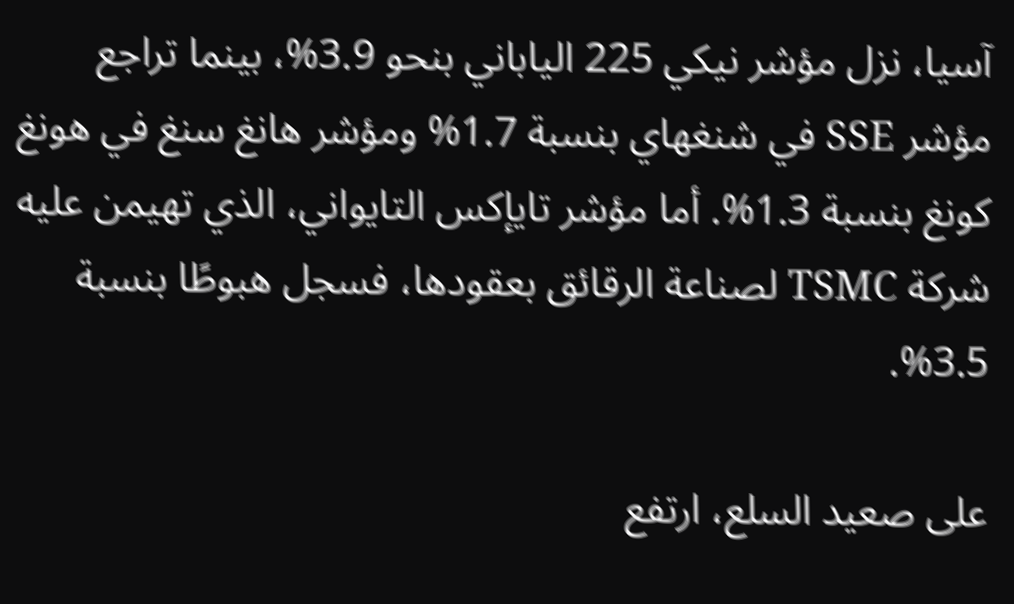آسيا، نزل مؤشر نيكي 225 الياباني بنحو 3.9%، بينما تراجع مؤشر SSE في شنغهاي بنسبة 1.7% ومؤشر هانغ سنغ في هونغ كونغ بنسبة 1.3%. أما مؤشر تايإكس التايواني، الذي تهيمن عليه شركة TSMC لصناعة الرقائق بعقودها، فسجل هبوطًا بنسبة 3.5%.

على صعيد السلع، ارتفع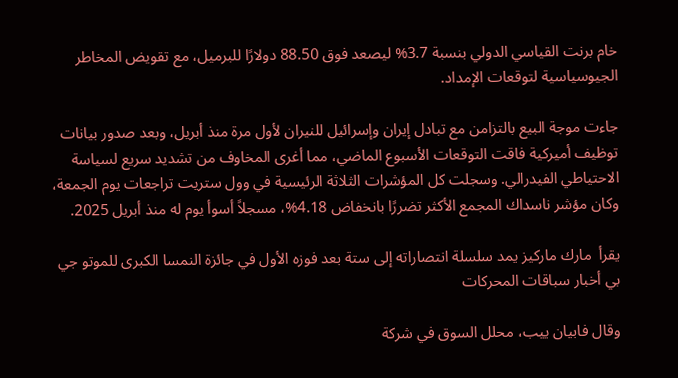خام برنت القياسي الدولي بنسبة 3.7% ليصعد فوق 88.50 دولارًا للبرميل، مع تقويض المخاطر الجيوسياسية لتوقعات الإمداد.

جاءت موجة البيع بالتزامن مع تبادل إيران وإسرائيل للنيران لأول مرة منذ أبريل، وبعد صدور بيانات توظيف أميركية فاقت التوقعات الأسبوع الماضي، مما أغرى المخاوف من تشديد سريع لسياسة الاحتياطي الفيدرالي. وسجلت كل المؤشرات الثلاثة الرئيسية في وول ستريت تراجعات يوم الجمعة، وكان مؤشر ناسداك المجمع الأكثر تضررًا بانخفاض 4.18%، مسجلاً أسوأ يوم له منذ أبريل 2025.

يقرأ  مارك ماركيز يمد سلسلة انتصاراته إلى ستة بعد فوزه الأول في جائزة النمسا الكبرى للموتو جي بي أخبار سباقات المحركات

وقال فابيان ييب، محلل السوق في شركة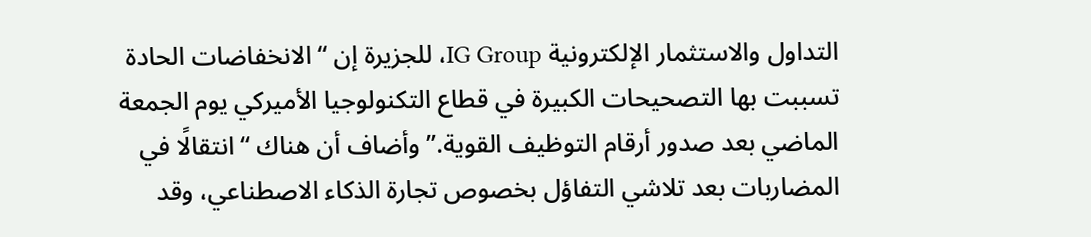التداول والاستثمار الإلكترونية IG Group، للجزيرة إن “الانخفاضات الحادة تسببت بها التصحيحات الكبيرة في قطاع التكنولوجيا الأميركي يوم الجمعة الماضي بعد صدور أرقام التوظيف القوية.” وأضاف أن هناك “انتقالًا في المضاربات بعد تلاشي التفاؤل بخصوص تجارة الذكاء الاصطناعي، وقد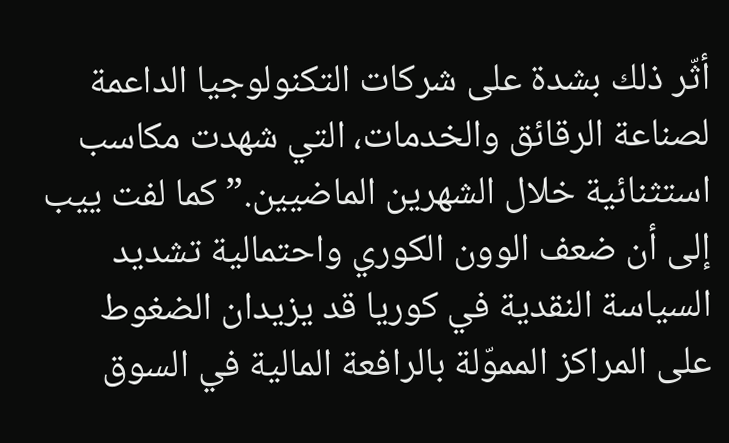أثّر ذلك بشدة على شركات التكنولوجيا الداعمة لصناعة الرقائق والخدمات، التي شهدت مكاسب استثنائية خلال الشهرين الماضيين.” كما لفت ييب إلى أن ضعف الوون الكوري واحتمالية تشديد السياسة النقدية في كوريا قد يزيدان الضغوط على المراكز المموّلة بالرافعة المالية في السوق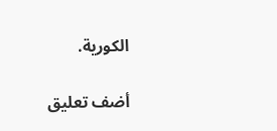الكورية.

أضف تعليق